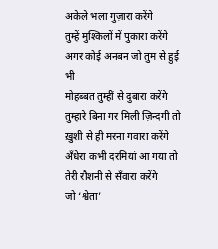अकेले भला गुज़ारा करेंगे
तुम्हें मुश्किलों में पुकारा करेंगे
अगर कोई अनबन जो तुम से हुई भी
मोहब्बत तुम्हीं से दुबारा करेंगे
तुम्हारे बिना गर मिली ज़िन्दगी तो
ख़ुशी से ही मरना गवारा करेंगे
ॲंधेरा कभी दरमियां आ गया तो
तेरी रौशनी से सँवारा करेंगे
जो ‘श्वेता’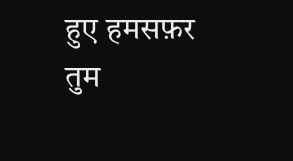हुए हमसफ़र तुम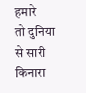हमारे
तो दुनिया से सारी किनारा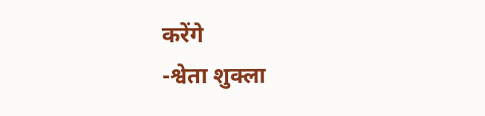करेंगे
-श्वेता शुक्ला